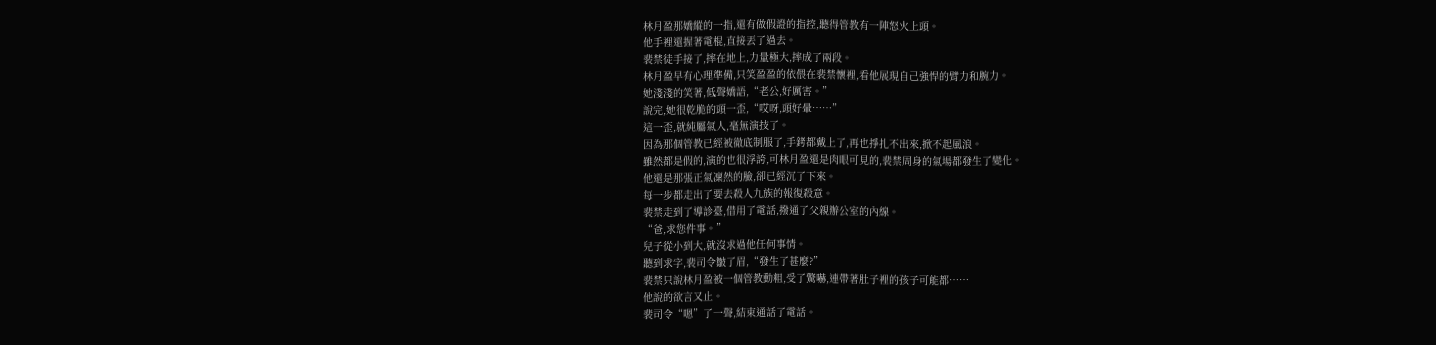林月盈那嬌縱的一指,還有做假證的指控,聽得管教有一陣怒火上頭。
他手裡還握著電棍,直接丟了過去。
裴禁徒手接了,摔在地上,力量極大,摔成了兩段。
林月盈早有心理準備,只笑盈盈的依偎在裴禁懷裡,看他展現自己強悍的臂力和腕力。
她淺淺的笑著,低聲嬌語,“老公,好厲害。”
說完,她很乾脆的頭一歪,“哎呀,頭好暈……”
這一歪,就純屬氣人,毫無演技了。
因為那個管教已經被徹底制服了,手銬都戴上了,再也掙扎不出來,掀不起風浪。
雖然都是假的,演的也很浮誇,可林月盈還是肉眼可見的,裴禁周身的氣場都發生了變化。
他還是那張正氣凜然的臉,卻已經沉了下來。
每一步都走出了要去殺人九族的報復殺意。
裴禁走到了導診臺,借用了電話,撥通了父親辦公室的內線。
“爸,求您件事。”
兒子從小到大,就沒求過他任何事情。
聽到求字,裴司令皺了眉,“發生了甚麼?”
裴禁只說林月盈被一個管教動粗,受了驚嚇,連帶著肚子裡的孩子可能都……
他說的欲言又止。
裴司令“嗯”了一聲,結束通話了電話。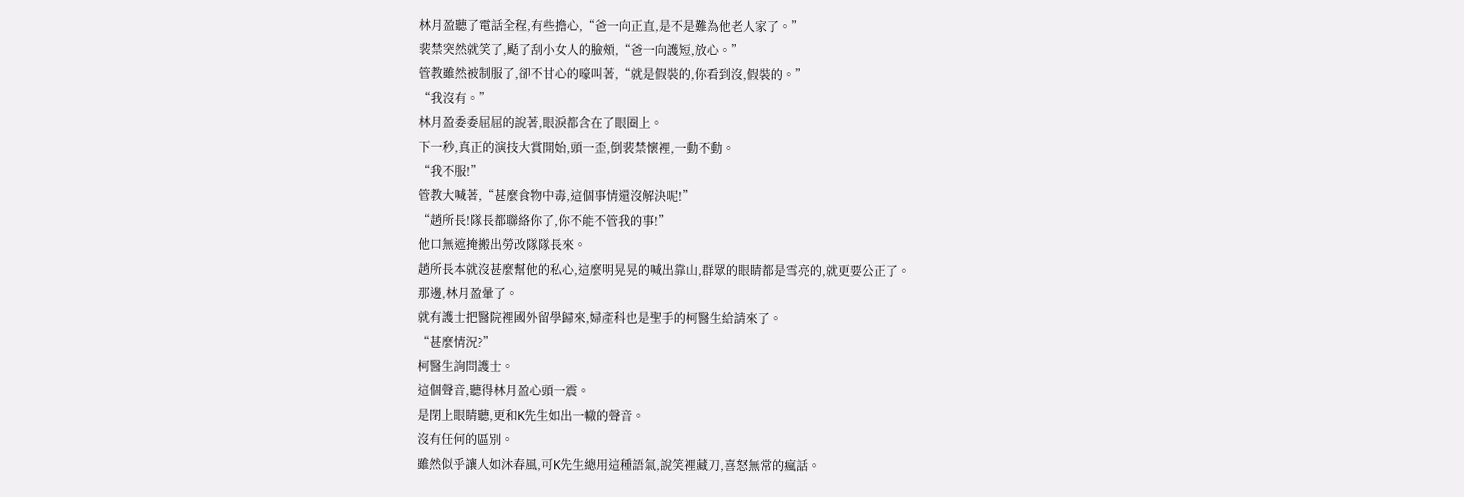林月盈聽了電話全程,有些擔心,“爸一向正直,是不是難為他老人家了。”
裴禁突然就笑了,颳了刮小女人的臉頰,“爸一向護短,放心。”
管教雖然被制服了,卻不甘心的嚎叫著,“就是假裝的,你看到沒,假裝的。”
“我沒有。”
林月盈委委屈屈的說著,眼淚都含在了眼圈上。
下一秒,真正的演技大賞開始,頭一歪,倒裴禁懷裡,一動不動。
“我不服!”
管教大喊著,“甚麼食物中毒,這個事情還沒解決呢!”
“趙所長!隊長都聯絡你了,你不能不管我的事!”
他口無遮掩搬出勞改隊隊長來。
趙所長本就沒甚麼幫他的私心,這麼明晃晃的喊出靠山,群眾的眼睛都是雪亮的,就更要公正了。
那邊,林月盈暈了。
就有護士把醫院裡國外留學歸來,婦產科也是聖手的柯醫生給請來了。
“甚麼情況?”
柯醫生詢問護士。
這個聲音,聽得林月盈心頭一震。
是閉上眼睛聽,更和K先生如出一轍的聲音。
沒有任何的區別。
雖然似乎讓人如沐春風,可K先生總用這種語氣,說笑裡藏刀,喜怒無常的瘋話。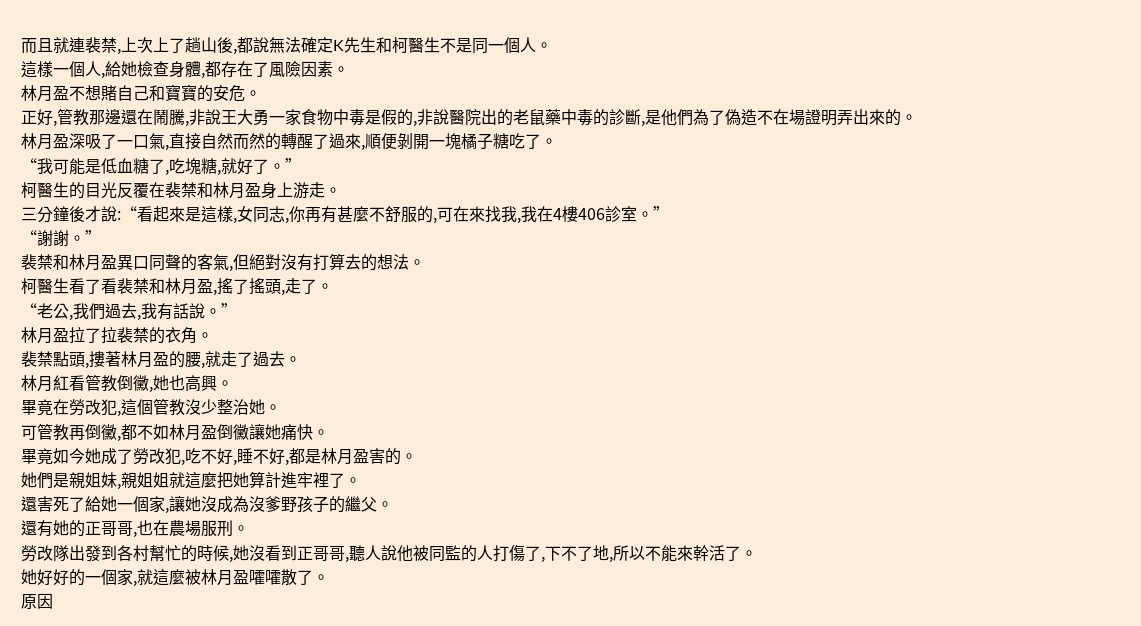而且就連裴禁,上次上了趟山後,都說無法確定K先生和柯醫生不是同一個人。
這樣一個人,給她檢查身體,都存在了風險因素。
林月盈不想賭自己和寶寶的安危。
正好,管教那邊還在鬧騰,非說王大勇一家食物中毒是假的,非說醫院出的老鼠藥中毒的診斷,是他們為了偽造不在場證明弄出來的。
林月盈深吸了一口氣,直接自然而然的轉醒了過來,順便剝開一塊橘子糖吃了。
“我可能是低血糖了,吃塊糖,就好了。”
柯醫生的目光反覆在裴禁和林月盈身上游走。
三分鐘後才說:“看起來是這樣,女同志,你再有甚麼不舒服的,可在來找我,我在4樓406診室。”
“謝謝。”
裴禁和林月盈異口同聲的客氣,但絕對沒有打算去的想法。
柯醫生看了看裴禁和林月盈,搖了搖頭,走了。
“老公,我們過去,我有話說。”
林月盈拉了拉裴禁的衣角。
裴禁點頭,摟著林月盈的腰,就走了過去。
林月紅看管教倒黴,她也高興。
畢竟在勞改犯,這個管教沒少整治她。
可管教再倒黴,都不如林月盈倒黴讓她痛快。
畢竟如今她成了勞改犯,吃不好,睡不好,都是林月盈害的。
她們是親姐妹,親姐姐就這麼把她算計進牢裡了。
還害死了給她一個家,讓她沒成為沒爹野孩子的繼父。
還有她的正哥哥,也在農場服刑。
勞改隊出發到各村幫忙的時候,她沒看到正哥哥,聽人說他被同監的人打傷了,下不了地,所以不能來幹活了。
她好好的一個家,就這麼被林月盈嚯嚯散了。
原因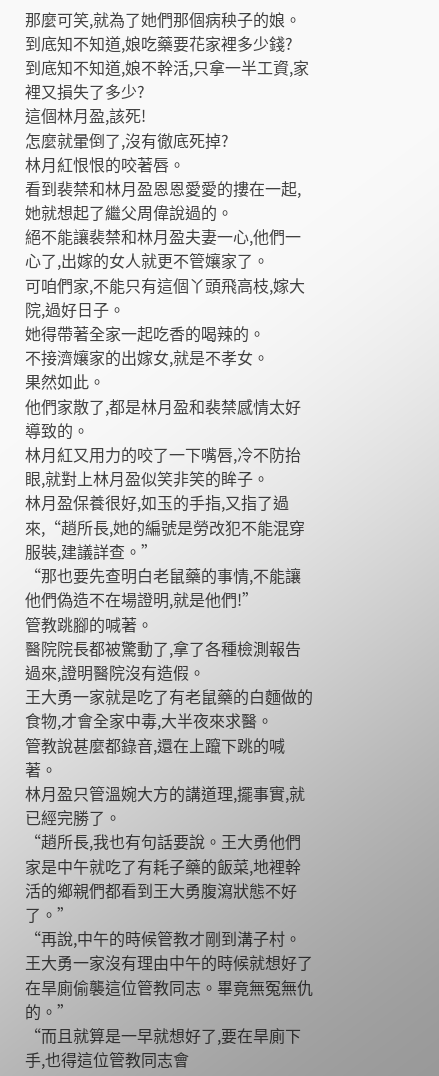那麼可笑,就為了她們那個病秧子的娘。
到底知不知道,娘吃藥要花家裡多少錢?
到底知不知道,娘不幹活,只拿一半工資,家裡又損失了多少?
這個林月盈,該死!
怎麼就暈倒了,沒有徹底死掉?
林月紅恨恨的咬著唇。
看到裴禁和林月盈恩恩愛愛的摟在一起,她就想起了繼父周偉說過的。
絕不能讓裴禁和林月盈夫妻一心,他們一心了,出嫁的女人就更不管孃家了。
可咱們家,不能只有這個丫頭飛高枝,嫁大院,過好日子。
她得帶著全家一起吃香的喝辣的。
不接濟孃家的出嫁女,就是不孝女。
果然如此。
他們家散了,都是林月盈和裴禁感情太好導致的。
林月紅又用力的咬了一下嘴唇,冷不防抬眼,就對上林月盈似笑非笑的眸子。
林月盈保養很好,如玉的手指,又指了過來,“趙所長,她的編號是勞改犯不能混穿服裝,建議詳查。”
“那也要先查明白老鼠藥的事情,不能讓他們偽造不在場證明,就是他們!”
管教跳腳的喊著。
醫院院長都被驚動了,拿了各種檢測報告過來,證明醫院沒有造假。
王大勇一家就是吃了有老鼠藥的白麵做的食物,才會全家中毒,大半夜來求醫。
管教說甚麼都錄音,還在上躥下跳的喊著。
林月盈只管溫婉大方的講道理,擺事實,就已經完勝了。
“趙所長,我也有句話要說。王大勇他們家是中午就吃了有耗子藥的飯菜,地裡幹活的鄉親們都看到王大勇腹瀉狀態不好了。”
“再說,中午的時候管教才剛到溝子村。王大勇一家沒有理由中午的時候就想好了在旱廁偷襲這位管教同志。畢竟無冤無仇的。”
“而且就算是一早就想好了,要在旱廁下手,也得這位管教同志會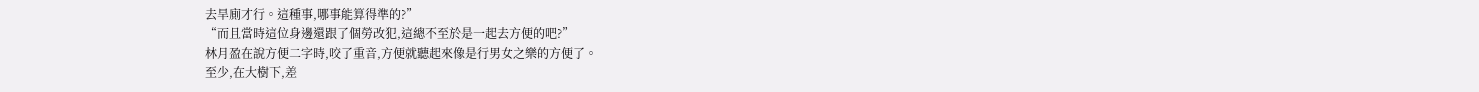去旱廁才行。這種事,哪事能算得準的?”
“而且當時這位身邊還跟了個勞改犯,這總不至於是一起去方便的吧?”
林月盈在說方便二字時,咬了重音,方便就聽起來像是行男女之樂的方便了。
至少,在大樹下,差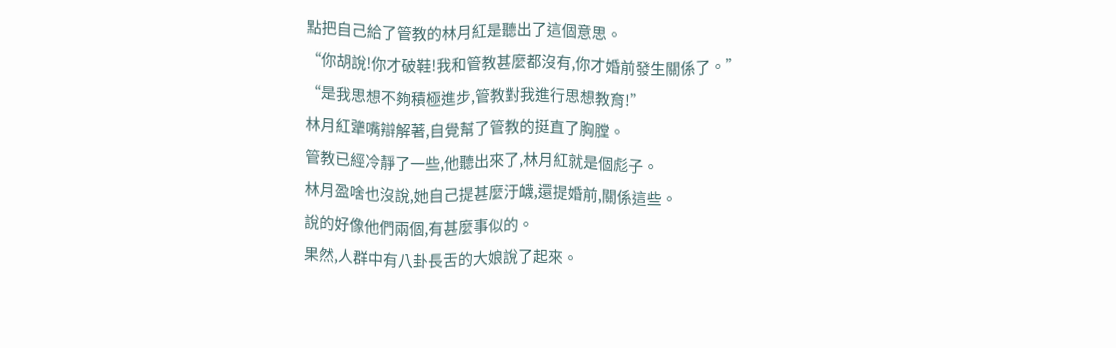點把自己給了管教的林月紅是聽出了這個意思。
“你胡說!你才破鞋!我和管教甚麼都沒有,你才婚前發生關係了。”
“是我思想不夠積極進步,管教對我進行思想教育!”
林月紅犟嘴辯解著,自覺幫了管教的挺直了胸膛。
管教已經冷靜了一些,他聽出來了,林月紅就是個彪子。
林月盈啥也沒說,她自己提甚麼汙衊,還提婚前,關係這些。
說的好像他們兩個,有甚麼事似的。
果然,人群中有八卦長舌的大娘說了起來。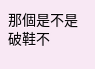那個是不是破鞋不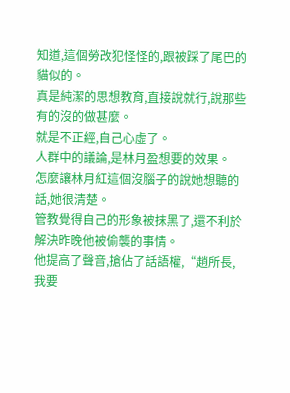知道,這個勞改犯怪怪的,跟被踩了尾巴的貓似的。
真是純潔的思想教育,直接說就行,說那些有的沒的做甚麼。
就是不正經,自己心虛了。
人群中的議論,是林月盈想要的效果。
怎麼讓林月紅這個沒腦子的說她想聽的話,她很清楚。
管教覺得自己的形象被抹黑了,還不利於解決昨晚他被偷襲的事情。
他提高了聲音,搶佔了話語權,“趙所長,我要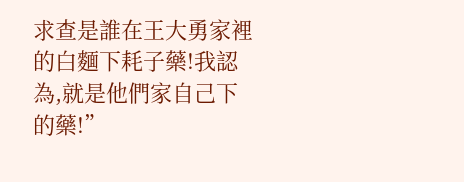求查是誰在王大勇家裡的白麵下耗子藥!我認為,就是他們家自己下的藥!”